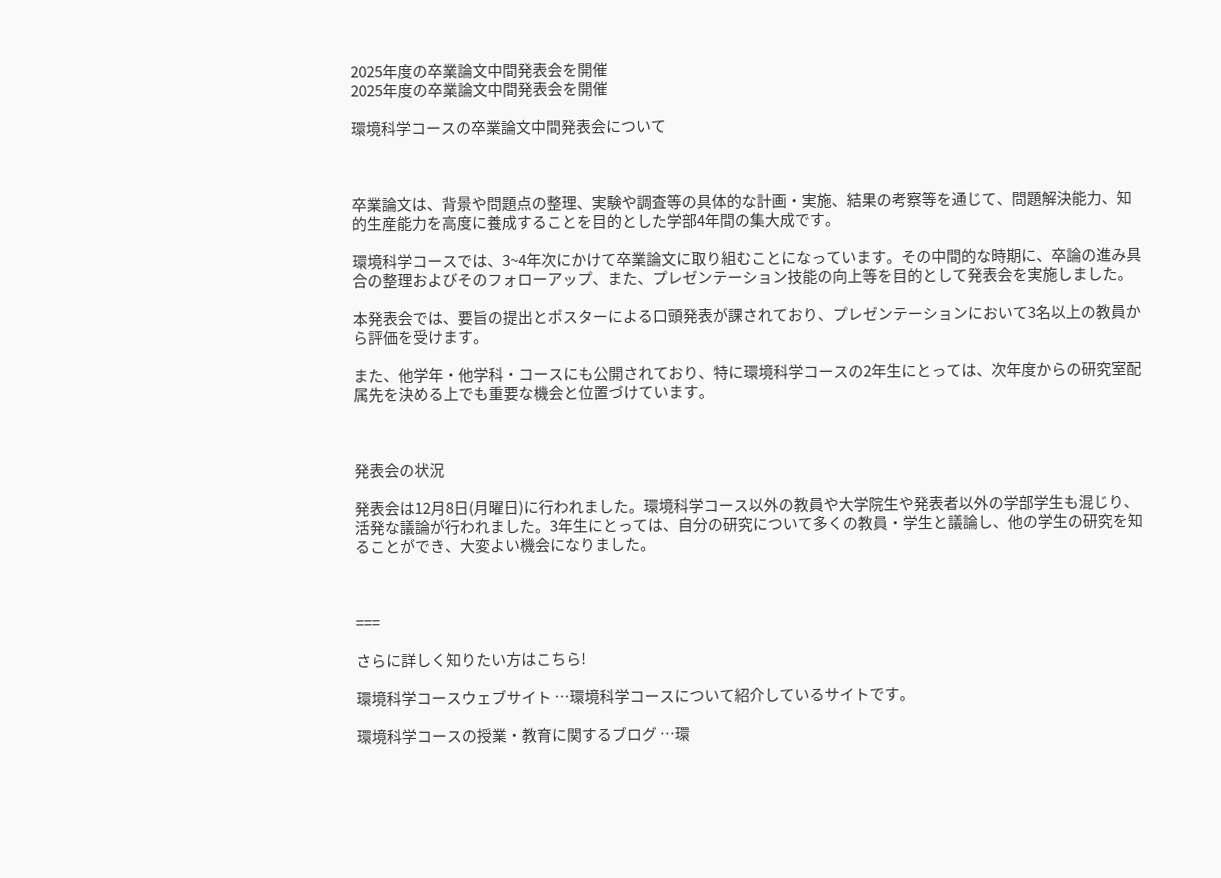2025年度の卒業論文中間発表会を開催
2025年度の卒業論文中間発表会を開催

環境科学コースの卒業論文中間発表会について



卒業論文は、背景や問題点の整理、実験や調査等の具体的な計画・実施、結果の考察等を通じて、問題解決能力、知的生産能力を高度に養成することを目的とした学部4年間の集大成です。

環境科学コースでは、3~4年次にかけて卒業論文に取り組むことになっています。その中間的な時期に、卒論の進み具合の整理およびそのフォローアップ、また、プレゼンテーション技能の向上等を目的として発表会を実施しました。

本発表会では、要旨の提出とポスターによる口頭発表が課されており、プレゼンテーションにおいて3名以上の教員から評価を受けます。

また、他学年・他学科・コースにも公開されており、特に環境科学コースの2年生にとっては、次年度からの研究室配属先を決める上でも重要な機会と位置づけています。



発表会の状況

発表会は12月8日(月曜日)に行われました。環境科学コース以外の教員や大学院生や発表者以外の学部学生も混じり、活発な議論が行われました。3年生にとっては、自分の研究について多くの教員・学生と議論し、他の学生の研究を知ることができ、大変よい機会になりました。



===

さらに詳しく知りたい方はこちら!

環境科学コースウェブサイト …環境科学コースについて紹介しているサイトです。

環境科学コースの授業・教育に関するブログ …環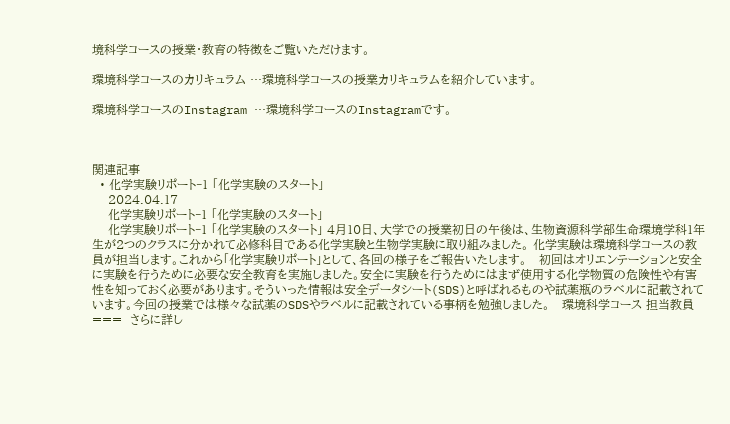境科学コースの授業・教育の特徴をご覧いただけます。

環境科学コースのカリキュラム …環境科学コースの授業カリキュラムを紹介しています。

環境科学コースのInstagram …環境科学コースのInstagramです。



関連記事
  • 化学実験リポート‐1 「化学実験のスタート」
    2024.04.17
    化学実験リポート‐1 「化学実験のスタート」
    化学実験リポート‐1 「化学実験のスタート」 4月10日、大学での授業初日の午後は、生物資源科学部生命環境学科1年生が2つのクラスに分かれて必修科目である化学実験と生物学実験に取り組みました。 化学実験は環境科学コースの教員が担当します。これから「化学実験リポート」として、各回の様子をご報告いたします。   初回はオリエンテーションと安全に実験を行うために必要な安全教育を実施しました。安全に実験を行うためにはまず使用する化学物質の危険性や有害性を知っておく必要があります。そういった情報は安全データシート(SDS)と呼ばれるものや試薬瓶のラベルに記載されています。今回の授業では様々な試薬のSDSやラベルに記載されている事柄を勉強しました。   環境科学コース 担当教員   ===  さらに詳し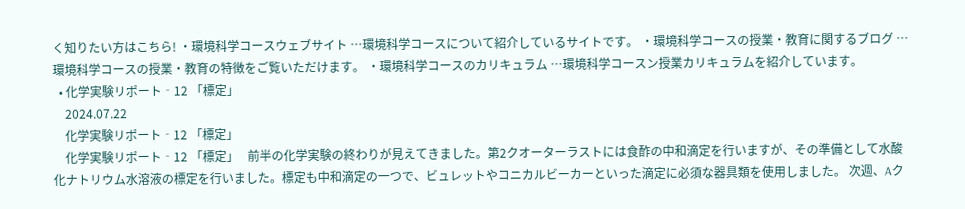く知りたい方はこちら! ・環境科学コースウェブサイト …環境科学コースについて紹介しているサイトです。 ・環境科学コースの授業・教育に関するブログ …環境科学コースの授業・教育の特徴をご覧いただけます。 ・環境科学コースのカリキュラム …環境科学コースン授業カリキュラムを紹介しています。
  • 化学実験リポート‐12 「標定」
    2024.07.22
    化学実験リポート‐12 「標定」
    化学実験リポート‐12 「標定」   前半の化学実験の終わりが見えてきました。第2クオーターラストには食酢の中和滴定を行いますが、その準備として水酸化ナトリウム水溶液の標定を行いました。標定も中和滴定の一つで、ビュレットやコニカルビーカーといった滴定に必須な器具類を使用しました。 次週、Aク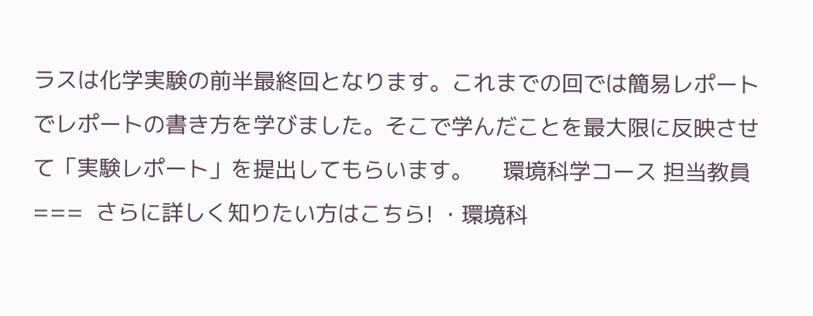ラスは化学実験の前半最終回となります。これまでの回では簡易レポートでレポートの書き方を学びました。そこで学んだことを最大限に反映させて「実験レポート」を提出してもらいます。     環境科学コース 担当教員 ===  さらに詳しく知りたい方はこちら! ・環境科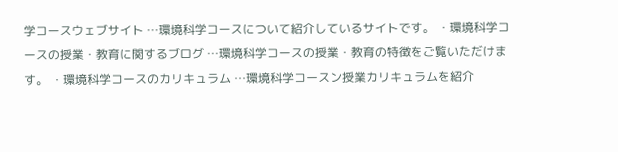学コースウェブサイト …環境科学コースについて紹介しているサイトです。 ・環境科学コースの授業・教育に関するブログ …環境科学コースの授業・教育の特徴をご覧いただけます。 ・環境科学コースのカリキュラム …環境科学コースン授業カリキュラムを紹介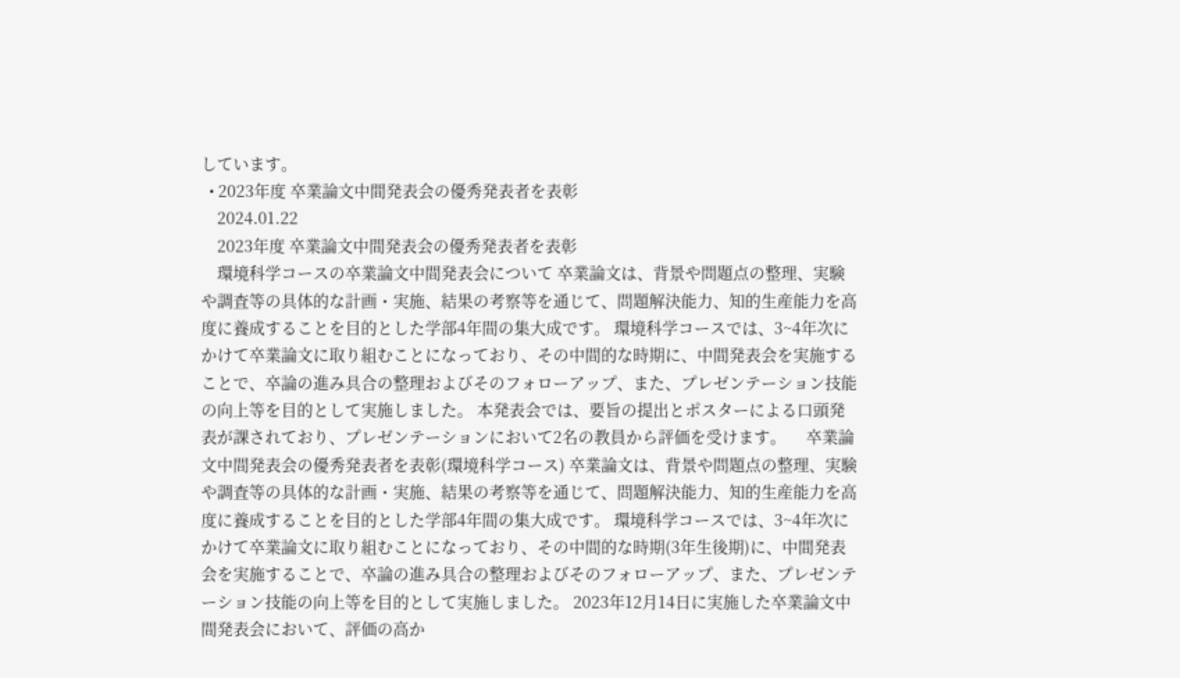しています。
  • 2023年度 卒業論文中間発表会の優秀発表者を表彰
    2024.01.22
    2023年度 卒業論文中間発表会の優秀発表者を表彰
    環境科学コースの卒業論文中間発表会について 卒業論文は、背景や問題点の整理、実験や調査等の具体的な計画・実施、結果の考察等を通じて、問題解決能力、知的生産能力を高度に養成することを目的とした学部4年間の集大成です。 環境科学コースでは、3~4年次にかけて卒業論文に取り組むことになっており、その中間的な時期に、中間発表会を実施することで、卒論の進み具合の整理およびそのフォローアップ、また、プレゼンテーション技能の向上等を目的として実施しました。 本発表会では、要旨の提出とポスターによる口頭発表が課されており、プレゼンテーションにおいて2名の教員から評価を受けます。     卒業論文中間発表会の優秀発表者を表彰(環境科学コース) 卒業論文は、背景や問題点の整理、実験や調査等の具体的な計画・実施、結果の考察等を通じて、問題解決能力、知的生産能力を高度に養成することを目的とした学部4年間の集大成です。 環境科学コースでは、3~4年次にかけて卒業論文に取り組むことになっており、その中間的な時期(3年生後期)に、中間発表会を実施することで、卒論の進み具合の整理およびそのフォローアップ、また、プレゼンテーション技能の向上等を目的として実施しました。 2023年12月14日に実施した卒業論文中間発表会において、評価の高か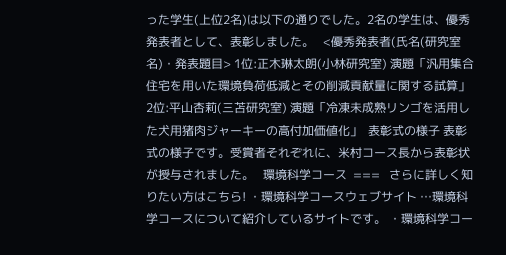った学生(上位2名)は以下の通りでした。2名の学生は、優秀発表者として、表彰しました。   <優秀発表者(氏名(研究室名)・発表題目> 1位:正木琳太朗(小林研究室) 演題「汎用集合住宅を用いた環境負荷低減とその削減貢献量に関する試算」 2位:平山杏莉(三苫研究室) 演題「冷凍未成熟リンゴを活用した犬用猪肉ジャーキーの高付加価値化」  表彰式の様子 表彰式の様子です。受賞者それぞれに、米村コース長から表彰状が授与されました。   環境科学コース  ===   さらに詳しく知りたい方はこちら! ・環境科学コースウェブサイト …環境科学コースについて紹介しているサイトです。 ・環境科学コー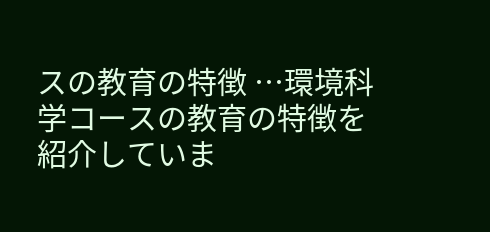スの教育の特徴 …環境科学コースの教育の特徴を紹介していま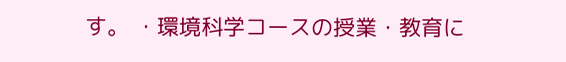す。 ・環境科学コースの授業・教育に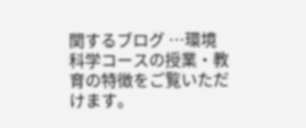関するブログ …環境科学コースの授業・教育の特徴をご覧いただけます。